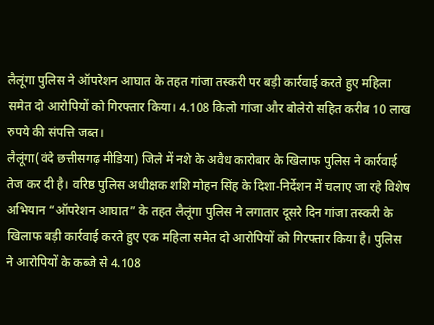लैलूंगा पुलिस ने ऑपरेशन आघात के तहत गांजा तस्करी पर बड़ी कार्रवाई करते हुए महिला समेत दो आरोपियों को गिरफ्तार किया। 4.108 किलो गांजा और बोलेरो सहित करीब 10 लाख रुपये की संपत्ति जब्त।
लैलूंगा(वंदे छत्तीसगढ़ मीडिया) जिले में नशे के अवैध कारोबार के खिलाफ पुलिस ने कार्रवाई तेज कर दी है। वरिष्ठ पुलिस अधीक्षक शशि मोहन सिंह के दिशा-निर्देशन में चलाए जा रहे विशेष अभियान “ऑपरेशन आघात” के तहत लैलूंगा पुलिस ने लगातार दूसरे दिन गांजा तस्करी के खिलाफ बड़ी कार्रवाई करते हुए एक महिला समेत दो आरोपियों को गिरफ्तार किया है। पुलिस ने आरोपियों के कब्जे से 4.108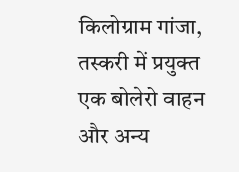किलोग्राम गांजा, तस्करी में प्रयुक्त एक बोलेरो वाहन और अन्य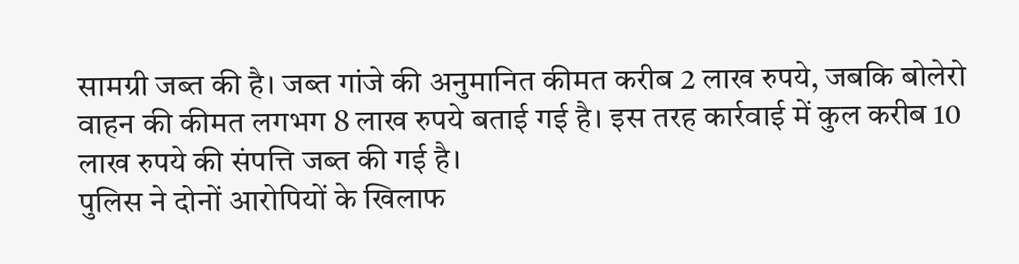सामग्री जब्त की है। जब्त गांजे की अनुमानित कीमत करीब 2 लाख रुपये, जबकि बोलेरो वाहन की कीमत लगभग 8 लाख रुपये बताई गई है। इस तरह कार्रवाई में कुल करीब 10 लाख रुपये की संपत्ति जब्त की गई है।
पुलिस ने दोनों आरोपियों के खिलाफ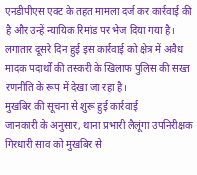एनडीपीएस एक्ट के तहत मामला दर्ज कर कार्रवाई की है और उन्हें न्यायिक रिमांड पर भेज दिया गया है। लगातार दूसरे दिन हुई इस कार्रवाई को क्षेत्र में अवैध मादक पदार्थों की तस्करी के खिलाफ पुलिस की सख्त रणनीति के रूप में देखा जा रहा है।
मुखबिर की सूचना से शुरू हुई कार्रवाई
जानकारी के अनुसार, थाना प्रभारी लैलूंगा उपनिरीक्षक गिरधारी साव को मुखबिर से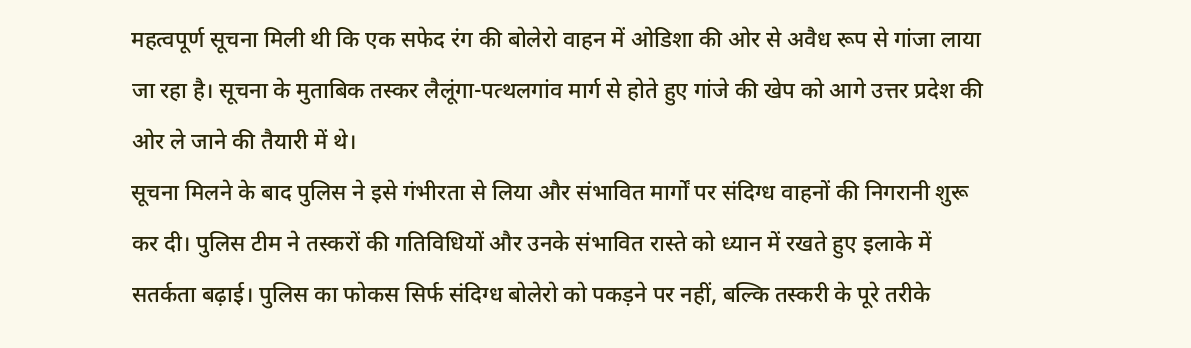महत्वपूर्ण सूचना मिली थी कि एक सफेद रंग की बोलेरो वाहन में ओडिशा की ओर से अवैध रूप से गांजा लाया जा रहा है। सूचना के मुताबिक तस्कर लैलूंगा-पत्थलगांव मार्ग से होते हुए गांजे की खेप को आगे उत्तर प्रदेश की ओर ले जाने की तैयारी में थे।
सूचना मिलने के बाद पुलिस ने इसे गंभीरता से लिया और संभावित मार्गों पर संदिग्ध वाहनों की निगरानी शुरू कर दी। पुलिस टीम ने तस्करों की गतिविधियों और उनके संभावित रास्ते को ध्यान में रखते हुए इलाके में सतर्कता बढ़ाई। पुलिस का फोकस सिर्फ संदिग्ध बोलेरो को पकड़ने पर नहीं, बल्कि तस्करी के पूरे तरीके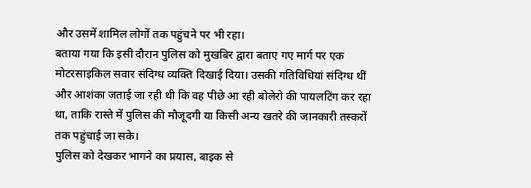और उसमें शामिल लोगों तक पहुंचने पर भी रहा।
बताया गया कि इसी दौरान पुलिस को मुखबिर द्वारा बताए गए मार्ग पर एक मोटरसाइकिल सवार संदिग्ध व्यक्ति दिखाई दिया। उसकी गतिविधियां संदिग्ध थीं और आशंका जताई जा रही थी कि वह पीछे आ रही बोलेरो की पायलटिंग कर रहा था, ताकि रास्ते में पुलिस की मौजूदगी या किसी अन्य खतरे की जानकारी तस्करों तक पहुंचाई जा सके।
पुलिस को देखकर भागने का प्रयास, बाइक से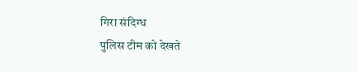गिरा संदिग्ध
पुलिस टीम को देखते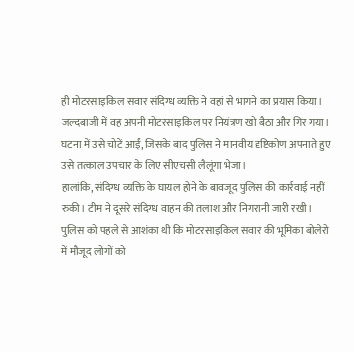ही मोटरसाइकिल सवार संदिग्ध व्यक्ति ने वहां से भागने का प्रयास किया। जल्दबाजी में वह अपनी मोटरसाइकिल पर नियंत्रण खो बैठा और गिर गया। घटना में उसे चोटें आईं, जिसके बाद पुलिस ने मानवीय दृष्टिकोण अपनाते हुए उसे तत्काल उपचार के लिए सीएचसी लैलूंगा भेजा।
हालांकि, संदिग्ध व्यक्ति के घायल होने के बावजूद पुलिस की कार्रवाई नहीं रुकी। टीम ने दूसरे संदिग्ध वाहन की तलाश और निगरानी जारी रखी। पुलिस को पहले से आशंका थी कि मोटरसाइकिल सवार की भूमिका बोलेरो में मौजूद लोगों को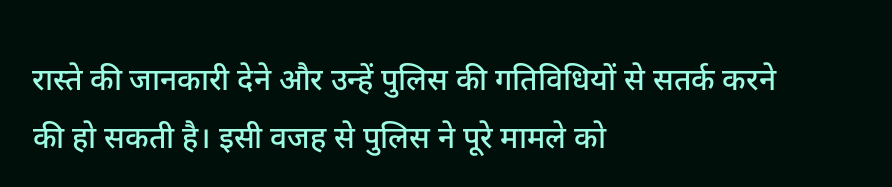रास्ते की जानकारी देने और उन्हें पुलिस की गतिविधियों से सतर्क करने की हो सकती है। इसी वजह से पुलिस ने पूरे मामले को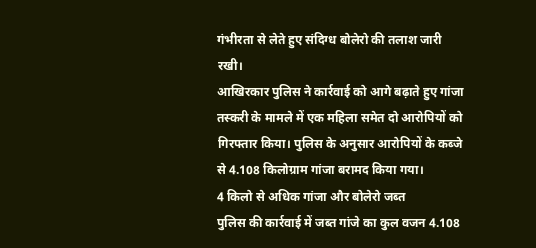गंभीरता से लेते हुए संदिग्ध बोलेरो की तलाश जारी रखी।
आखिरकार पुलिस ने कार्रवाई को आगे बढ़ाते हुए गांजा तस्करी के मामले में एक महिला समेत दो आरोपियों को गिरफ्तार किया। पुलिस के अनुसार आरोपियों के कब्जे से 4.108 किलोग्राम गांजा बरामद किया गया।
4 किलो से अधिक गांजा और बोलेरो जब्त
पुलिस की कार्रवाई में जब्त गांजे का कुल वजन 4.108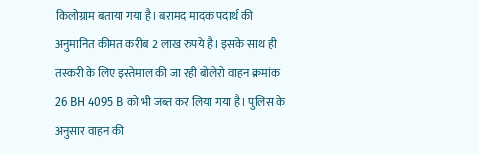किलोग्राम बताया गया है। बरामद मादक पदार्थ की अनुमानित कीमत करीब 2 लाख रुपये है। इसके साथ ही तस्करी के लिए इस्तेमाल की जा रही बोलेरो वाहन क्रमांक 26 BH 4095 B को भी जब्त कर लिया गया है। पुलिस के अनुसार वाहन की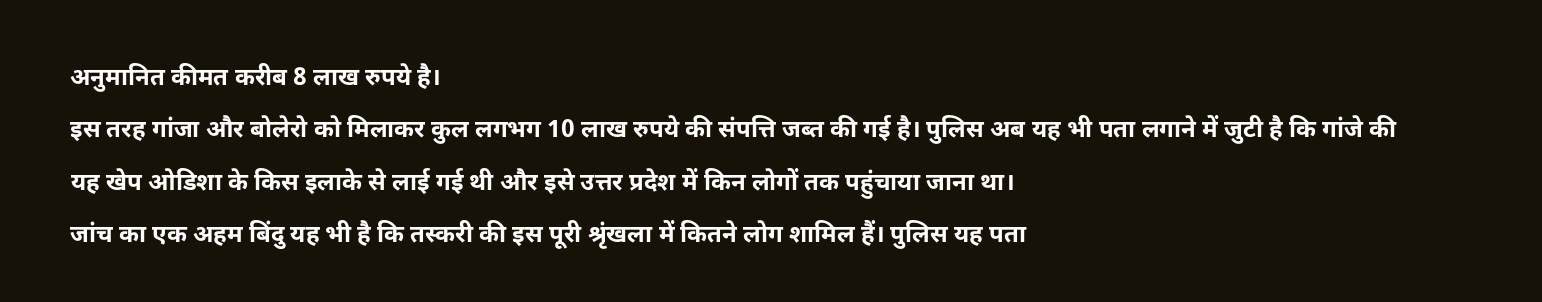अनुमानित कीमत करीब 8 लाख रुपये है।
इस तरह गांजा और बोलेरो को मिलाकर कुल लगभग 10 लाख रुपये की संपत्ति जब्त की गई है। पुलिस अब यह भी पता लगाने में जुटी है कि गांजे की यह खेप ओडिशा के किस इलाके से लाई गई थी और इसे उत्तर प्रदेश में किन लोगों तक पहुंचाया जाना था।
जांच का एक अहम बिंदु यह भी है कि तस्करी की इस पूरी श्रृंखला में कितने लोग शामिल हैं। पुलिस यह पता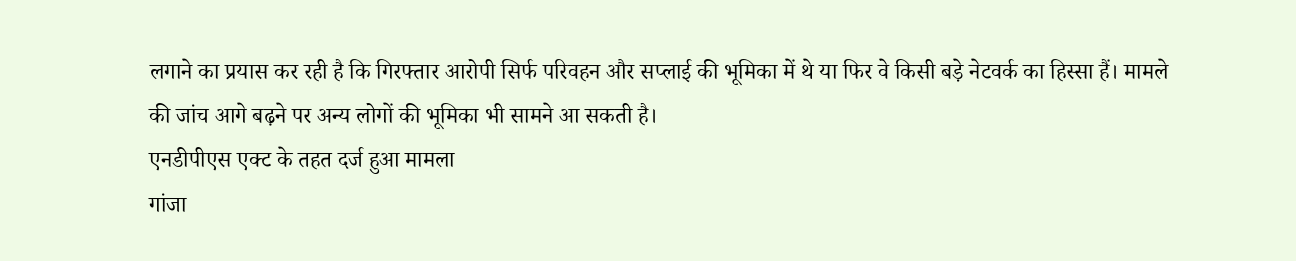लगाने का प्रयास कर रही है कि गिरफ्तार आरोपी सिर्फ परिवहन और सप्लाई की भूमिका में थे या फिर वे किसी बड़े नेटवर्क का हिस्सा हैं। मामले की जांच आगे बढ़ने पर अन्य लोगों की भूमिका भी सामने आ सकती है।
एनडीपीएस एक्ट के तहत दर्ज हुआ मामला
गांजा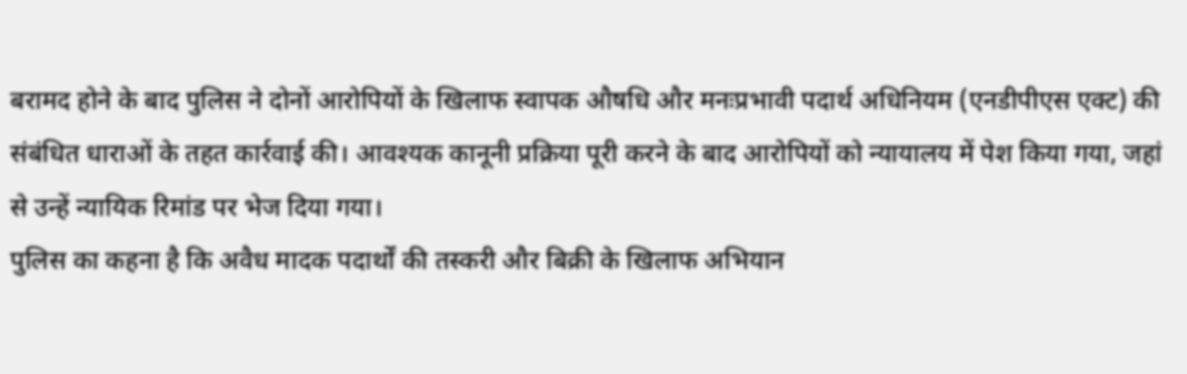बरामद होने के बाद पुलिस ने दोनों आरोपियों के खिलाफ स्वापक औषधि और मनःप्रभावी पदार्थ अधिनियम (एनडीपीएस एक्ट) की संबंधित धाराओं के तहत कार्रवाई की। आवश्यक कानूनी प्रक्रिया पूरी करने के बाद आरोपियों को न्यायालय में पेश किया गया, जहां से उन्हें न्यायिक रिमांड पर भेज दिया गया।
पुलिस का कहना है कि अवैध मादक पदार्थों की तस्करी और बिक्री के खिलाफ अभियान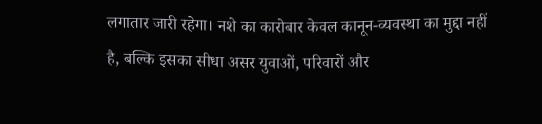लगातार जारी रहेगा। नशे का कारोबार केवल कानून-व्यवस्था का मुद्दा नहीं है, बल्कि इसका सीधा असर युवाओं, परिवारों और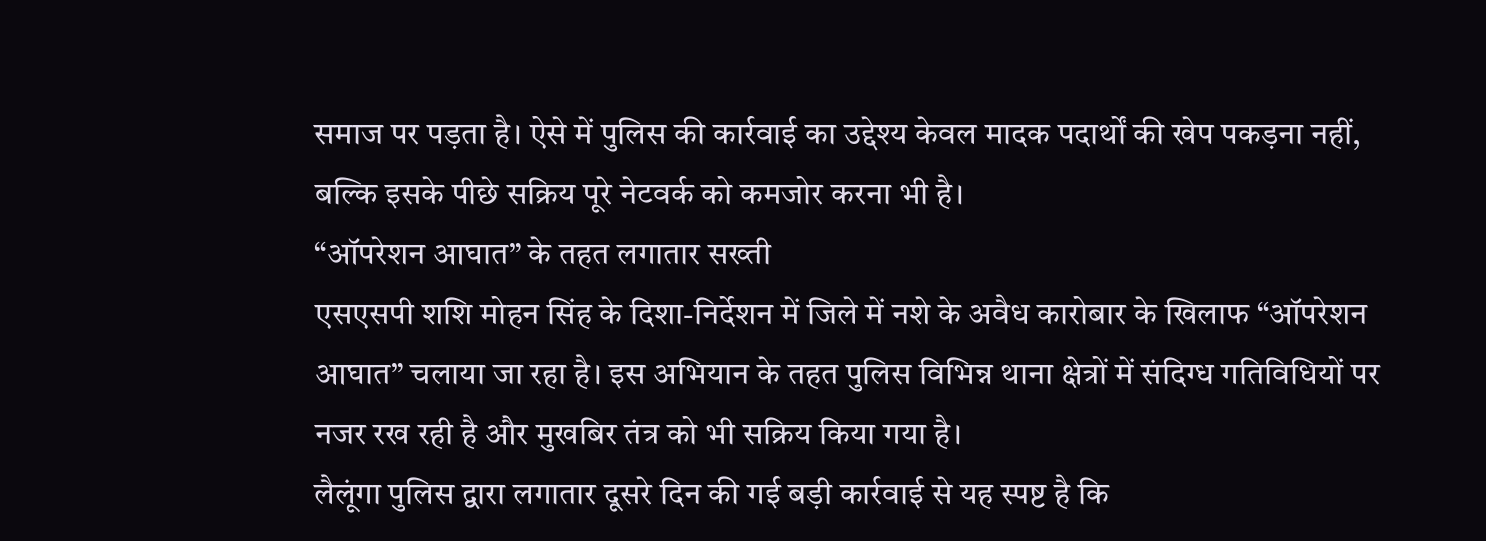समाज पर पड़ता है। ऐसे में पुलिस की कार्रवाई का उद्देश्य केवल मादक पदार्थों की खेप पकड़ना नहीं, बल्कि इसके पीछे सक्रिय पूरे नेटवर्क को कमजोर करना भी है।
“ऑपरेशन आघात” के तहत लगातार सख्ती
एसएसपी शशि मोहन सिंह के दिशा-निर्देशन में जिले में नशे के अवैध कारोबार के खिलाफ “ऑपरेशन आघात” चलाया जा रहा है। इस अभियान के तहत पुलिस विभिन्न थाना क्षेत्रों में संदिग्ध गतिविधियों पर नजर रख रही है और मुखबिर तंत्र को भी सक्रिय किया गया है।
लैलूंगा पुलिस द्वारा लगातार दूसरे दिन की गई बड़ी कार्रवाई से यह स्पष्ट है कि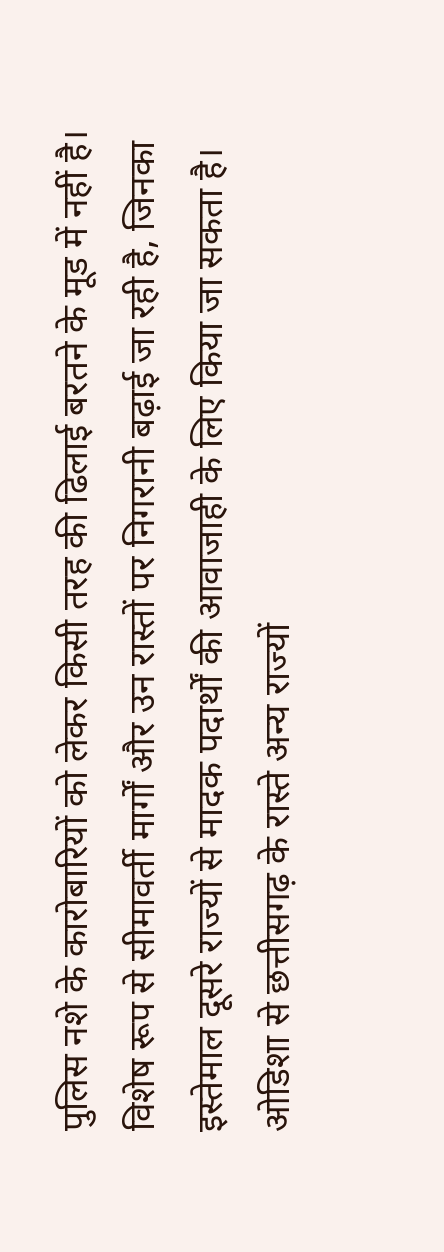पुलिस नशे के कारोबारियों को लेकर किसी तरह की ढिलाई बरतने के मूड में नहीं है। विशेष रूप से सीमावर्ती मार्गों और उन रास्तों पर निगरानी बढ़ाई जा रही है, जिनका इस्तेमाल दूसरे राज्यों से मादक पदार्थों की आवाजाही के लिए किया जा सकता है।
ओडिशा से छत्तीसगढ़ के रास्ते अन्य राज्यों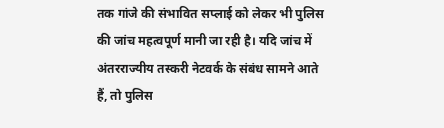तक गांजे की संभावित सप्लाई को लेकर भी पुलिस की जांच महत्वपूर्ण मानी जा रही है। यदि जांच में अंतरराज्यीय तस्करी नेटवर्क के संबंध सामने आते हैं, तो पुलिस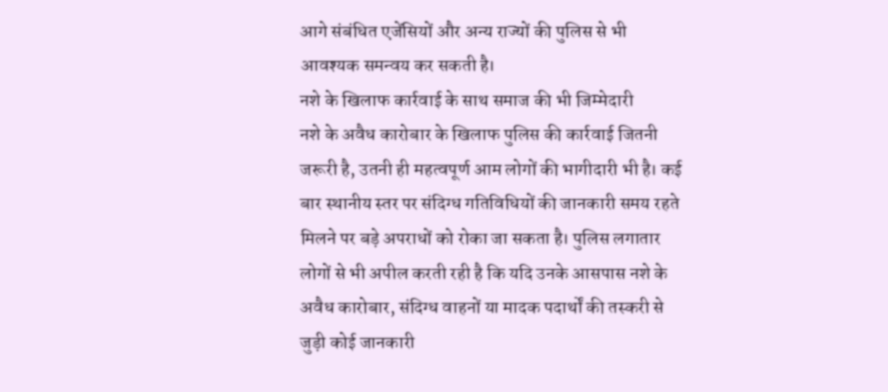आगे संबंधित एजेंसियों और अन्य राज्यों की पुलिस से भी आवश्यक समन्वय कर सकती है।
नशे के खिलाफ कार्रवाई के साथ समाज की भी जिम्मेदारी
नशे के अवैध कारोबार के खिलाफ पुलिस की कार्रवाई जितनी जरूरी है, उतनी ही महत्वपूर्ण आम लोगों की भागीदारी भी है। कई बार स्थानीय स्तर पर संदिग्ध गतिविधियों की जानकारी समय रहते मिलने पर बड़े अपराधों को रोका जा सकता है। पुलिस लगातार लोगों से भी अपील करती रही है कि यदि उनके आसपास नशे के अवैध कारोबार, संदिग्ध वाहनों या मादक पदार्थों की तस्करी से जुड़ी कोई जानकारी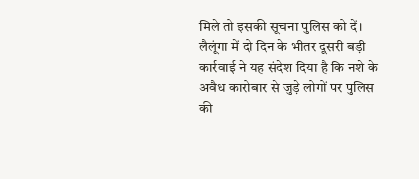मिले तो इसकी सूचना पुलिस को दें।
लैलूंगा में दो दिन के भीतर दूसरी बड़ी कार्रवाई ने यह संदेश दिया है कि नशे के अवैध कारोबार से जुड़े लोगों पर पुलिस की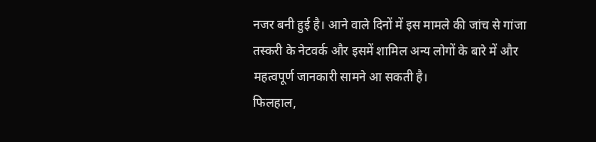नजर बनी हुई है। आने वाले दिनों में इस मामले की जांच से गांजा तस्करी के नेटवर्क और इसमें शामिल अन्य लोगों के बारे में और महत्वपूर्ण जानकारी सामने आ सकती है।
फिलहाल,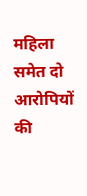महिला समेत दो आरोपियों की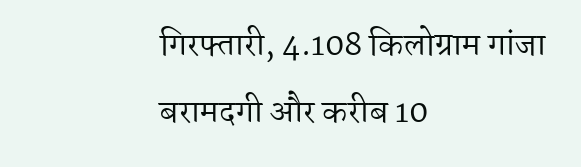गिरफ्तारी, 4.108 किलोग्राम गांजा बरामदगी और करीब 10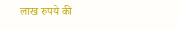लाख रुपये की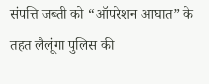संपत्ति जब्ती को “ऑपरेशन आघात” के तहत लैलूंगा पुलिस की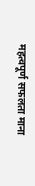महत्वपूर्ण सफलता माना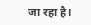जा रहा है।